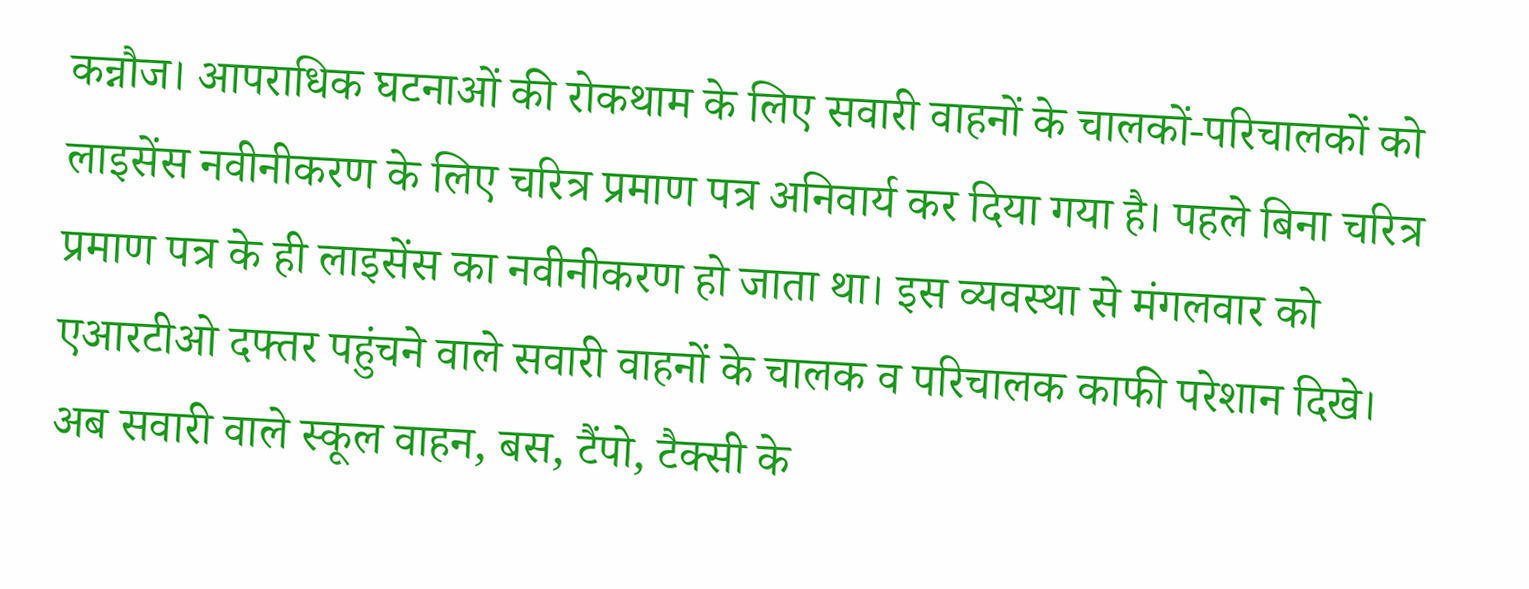कन्नौज। आपराधिक घटनाओं की रोकथाम के लिए सवारी वाहनों के चालकों-परिचालकों को लाइसेंस नवीनीकरण के लिए चरित्र प्रमाण पत्र अनिवार्य कर दिया गया है। पहले बिना चरित्र प्रमाण पत्र के ही लाइसेंस का नवीनीकरण हो जाता था। इस व्यवस्था से मंगलवार को एआरटीओ दफ्तर पहुंचने वाले सवारी वाहनों के चालक व परिचालक काफी परेशान दिखे।
अब सवारी वाले स्कूल वाहन, बस, टैंपो, टैक्सी के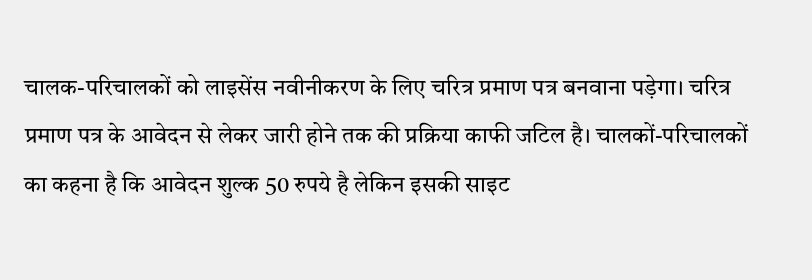चालक-परिचालकों को लाइसेंस नवीनीकरण के लिए चरित्र प्रमाण पत्र बनवाना पड़ेगा। चरित्र प्रमाण पत्र के आवेदन से लेकर जारी होने तक की प्रक्रिया काफी जटिल है। चालकों-परिचालकों का कहना है कि आवेदन शुल्क 50 रुपये है लेकिन इसकी साइट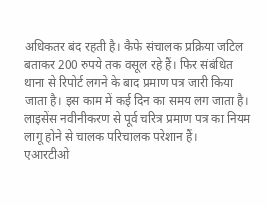अधिकतर बंद रहती है। कैफे संचालक प्रक्रिया जटिल बताकर 200 रुपये तक वसूल रहे हैं। फिर संबंधित थाना से रिपोर्ट लगने के बाद प्रमाण पत्र जारी किया जाता है। इस काम में कई दिन का समय लग जाता है। लाइसेंस नवीनीकरण से पूर्व चरित्र प्रमाण पत्र का नियम लागू होने से चालक परिचालक परेशान हैं।
एआरटीओ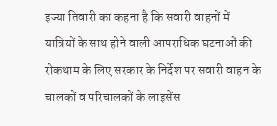इज्या तिवारी का कहना है कि सवारी वाहनों में यात्रियों के साथ होने वाली आपराधिक घटनाओं की रोकथाम के लिए सरकार के निर्देश पर सवारी वाहन के चालकों व परिचालकों के लाइसेंस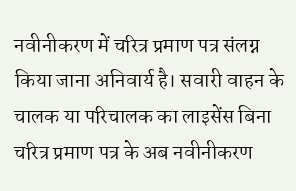नवीनीकरण में चरित्र प्रमाण पत्र संलग्न किया जाना अनिवार्य है। सवारी वाहन के चालक या परिचालक का लाइसेंस बिना चरित्र प्रमाण पत्र के अब नवीनीकरण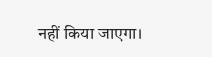नहीं किया जाएगा।